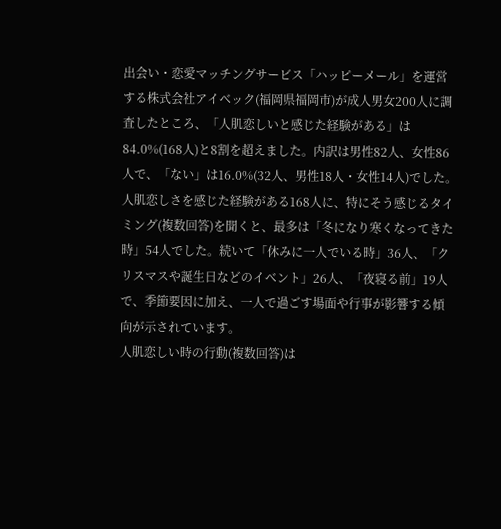出会い・恋愛マッチングサービス「ハッピーメール」を運営する株式会社アイベック(福岡県福岡市)が成人男女200人に調査したところ、「人肌恋しいと感じた経験がある」は84.0%(168人)と8割を超えました。内訳は男性82人、女性86人で、「ない」は16.0%(32人、男性18人・女性14人)でした。
人肌恋しさを感じた経験がある168人に、特にそう感じるタイミング(複数回答)を聞くと、最多は「冬になり寒くなってきた時」54人でした。続いて「休みに一人でいる時」36人、「クリスマスや誕生日などのイベント」26人、「夜寝る前」19人で、季節要因に加え、一人で過ごす場面や行事が影響する傾向が示されています。
人肌恋しい時の行動(複数回答)は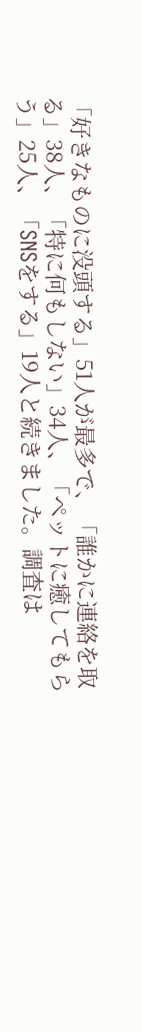「好きなものに没頭する」51人が最多で、「誰かに連絡を取る」38人、「特に何もしない」34人、「ペットに癒してもらう」25人、「SNSをする」19人と続きました。調査は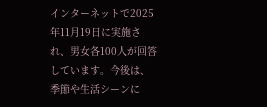インターネットで2025年11月19日に実施され、男女各100人が回答しています。今後は、季節や生活シーンに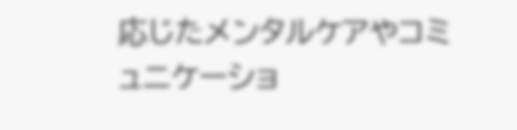応じたメンタルケアやコミュニケーショ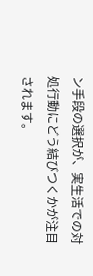ン手段の選択が、実生活での対処行動にどう結びつくかが注目されます。